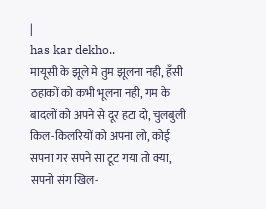|
has kar dekho..
मायूसी के झूले मे तुम झूलना नही, हँसी ठहाकों को कभी भूलना नही, गम के बादलों को अपने से दूर हटा दो, चुलबुली किल-किलरियों को अपना लो, कोई सपना गर सपने सा टूट गया तो क्या, सपनो संग खिल-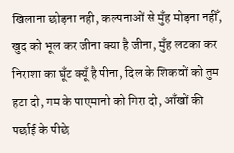खिलाना छोड़ना नही, कल्पनाओं से मुँह मोड़ना नहीँ, खुद को भूल कर जीना क्या है जीना, मुँह लटका कर निराशा का घूँट क्यूँ है पीना, दिल के शिकवों को तुम हटा दो, गम के पाएमानो को गिरा दो, आँखों की पर्छाई के पीछे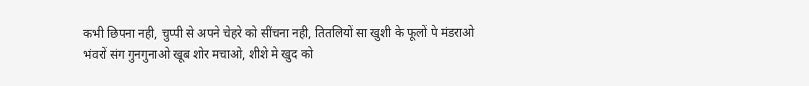कभी छिपना नही, चुप्पी से अपने चेहरे को सींचना नही, तितलियों सा खुशी के फूलों पे मंडराओ भंवरों संग गुनगुनाओ खूब शोर मचाओ, शीशे मे खुद को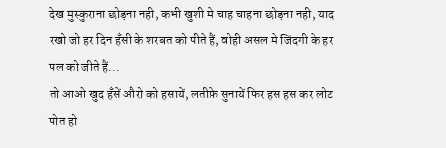देख मुस्कुराना छोड़ना नही, कभी खुशी मे चाह चाहना छोड़ना नही, याद रखो जो हर दिन हँसी के शरबत को पीते हैं, वोही असल मे जिंदगी के हर पल को जीते हैं...
तो आओ खुद हँसें औरो को हसायें, लतीफ़े सुनायें फिर हस हस कर लोट पोत हो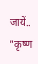जायें..
"कृष्ण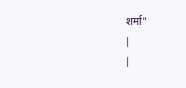शर्मा"
|
|